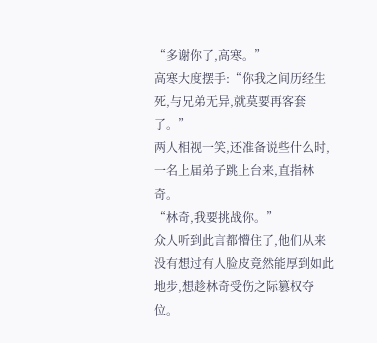“多谢你了,高寒。”
高寒大度摆手:“你我之间历经生死,与兄弟无异,就莫要再客套了。”
两人相视一笑,还准备说些什么时,一名上届弟子跳上台来,直指林奇。
“林奇,我要挑战你。”
众人听到此言都懵住了,他们从来没有想过有人脸皮竟然能厚到如此地步,想趁林奇受伤之际篡权夺位。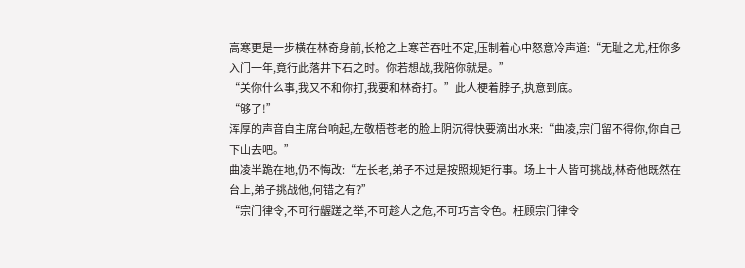高寒更是一步横在林奇身前,长枪之上寒芒吞吐不定,压制着心中怒意冷声道:“无耻之尤,枉你多入门一年,竟行此落井下石之时。你若想战,我陪你就是。”
“关你什么事,我又不和你打,我要和林奇打。”此人梗着脖子,执意到底。
“够了!”
浑厚的声音自主席台响起,左敬梧苍老的脸上阴沉得快要滴出水来:“曲凌,宗门留不得你,你自己下山去吧。”
曲凌半跪在地,仍不悔改:“左长老,弟子不过是按照规矩行事。场上十人皆可挑战,林奇他既然在台上,弟子挑战他,何错之有?”
“宗门律令,不可行龌蹉之举,不可趁人之危,不可巧言令色。枉顾宗门律令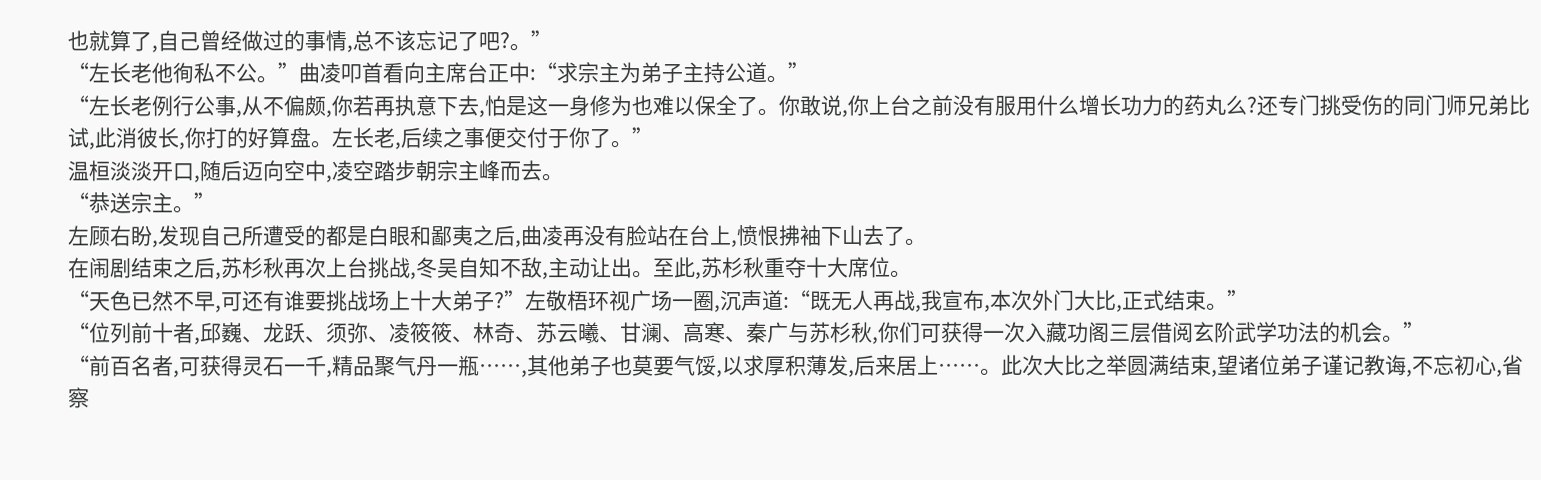也就算了,自己曾经做过的事情,总不该忘记了吧?。”
“左长老他徇私不公。”曲凌叩首看向主席台正中:“求宗主为弟子主持公道。”
“左长老例行公事,从不偏颇,你若再执意下去,怕是这一身修为也难以保全了。你敢说,你上台之前没有服用什么增长功力的药丸么?还专门挑受伤的同门师兄弟比试,此消彼长,你打的好算盘。左长老,后续之事便交付于你了。”
温桓淡淡开口,随后迈向空中,凌空踏步朝宗主峰而去。
“恭送宗主。”
左顾右盼,发现自己所遭受的都是白眼和鄙夷之后,曲凌再没有脸站在台上,愤恨拂袖下山去了。
在闹剧结束之后,苏杉秋再次上台挑战,冬吴自知不敌,主动让出。至此,苏杉秋重夺十大席位。
“天色已然不早,可还有谁要挑战场上十大弟子?”左敬梧环视广场一圈,沉声道:“既无人再战,我宣布,本次外门大比,正式结束。”
“位列前十者,邱巍、龙跃、须弥、凌筱筱、林奇、苏云曦、甘澜、高寒、秦广与苏杉秋,你们可获得一次入藏功阁三层借阅玄阶武学功法的机会。”
“前百名者,可获得灵石一千,精品聚气丹一瓶……,其他弟子也莫要气馁,以求厚积薄发,后来居上……。此次大比之举圆满结束,望诸位弟子谨记教诲,不忘初心,省察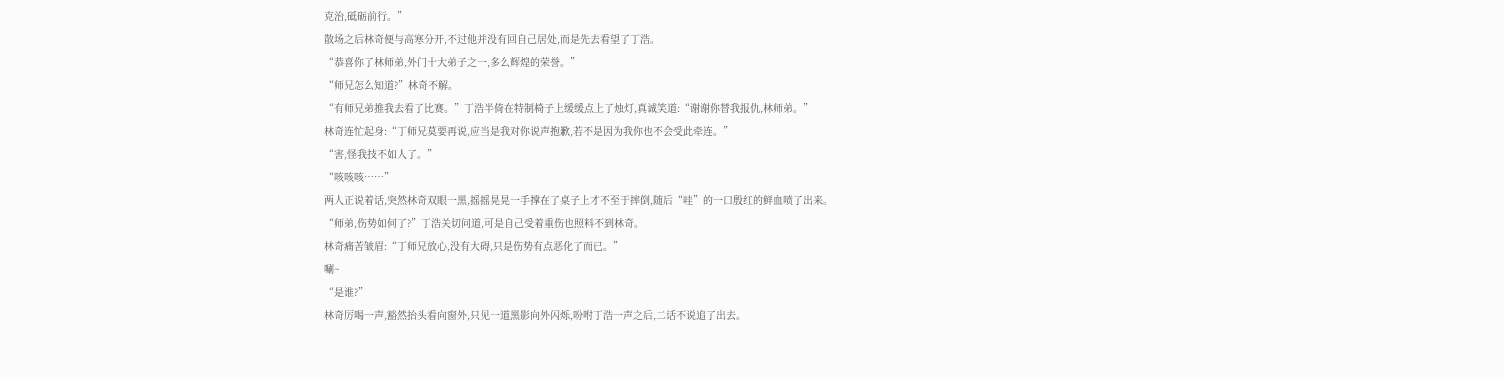克治,砥砺前行。”
散场之后林奇便与高寒分开,不过他并没有回自己居处,而是先去看望了丁浩。
“恭喜你了林师弟,外门十大弟子之一,多么辉煌的荣誉。”
“师兄怎么知道?”林奇不解。
“有师兄弟推我去看了比赛。”丁浩半倚在特制椅子上缓缓点上了烛灯,真诚笑道:“谢谢你替我报仇,林师弟。”
林奇连忙起身:“丁师兄莫要再说,应当是我对你说声抱歉,若不是因为我你也不会受此牵连。”
“害,怪我技不如人了。”
“咳咳咳……”
两人正说着话,突然林奇双眼一黑,摇摇晃晃一手撑在了桌子上才不至于摔倒,随后“哇”的一口殷红的鲜血喷了出来。
“师弟,伤势如何了?”丁浩关切问道,可是自己受着重伤也照料不到林奇。
林奇痛苦皱眉:“丁师兄放心,没有大碍,只是伤势有点恶化了而已。”
唰~
“是谁?”
林奇厉喝一声,豁然抬头看向窗外,只见一道黑影向外闪烁,吩咐丁浩一声之后,二话不说追了出去。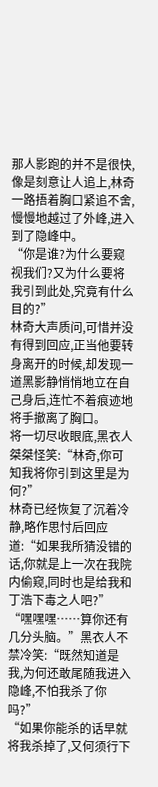那人影跑的并不是很快,像是刻意让人追上,林奇一路捂着胸口紧追不舍,慢慢地越过了外峰,进入到了隐峰中。
“你是谁?为什么要窥视我们?又为什么要将我引到此处,究竟有什么目的?”
林奇大声质问,可惜并没有得到回应,正当他要转身离开的时候,却发现一道黑影静悄悄地立在自己身后,连忙不着痕迹地将手撤离了胸口。
将一切尽收眼底,黑衣人桀桀怪笑:“林奇,你可知我将你引到这里是为何?”
林奇已经恢复了沉着冷静,略作思忖后回应道:“如果我所猜没错的话,你就是上一次在我院内偷窥,同时也是给我和丁浩下毒之人吧?”
“嘿嘿嘿……算你还有几分头脑。”黑衣人不禁冷笑:“既然知道是我,为何还敢尾随我进入隐峰,不怕我杀了你吗?”
“如果你能杀的话早就将我杀掉了,又何须行下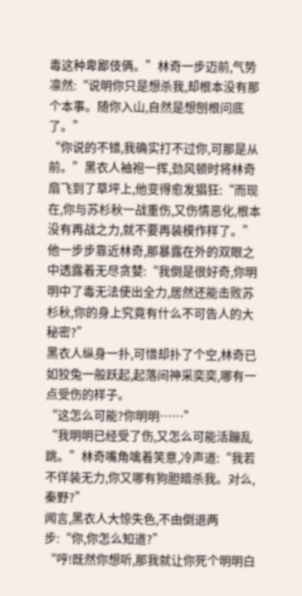毒这种卑鄙伎俩。”林奇一步迈前,气势凛然:“说明你只是想杀我,却根本没有那个本事。随你入山,自然是想刨根问底了。”
“你说的不错,我确实打不过你,可那是从前。”黑衣人袖袍一挥,劲风顿时将林奇扇飞到了草坪上,他变得愈发猖狂:“而现在,你与苏杉秋一战重伤,又伤情恶化,根本没有再战之力,就不要再装模作样了。”
他一步步靠近林奇,那暴露在外的双眼之中透露着无尽贪婪:“我倒是很好奇,你明明中了毒无法使出全力,居然还能击败苏杉秋,你的身上究竟有什么不可告人的大秘密?”
黑衣人纵身一扑,可惜却扑了个空,林奇已如狡兔一般跃起,起落间神采奕奕,哪有一点受伤的样子。
“这怎么可能?你明明……”
“我明明已经受了伤,又怎么可能活蹦乱跳。”林奇嘴角噙着笑意,冷声道:“我若不佯装无力,你又哪有狗胆暗杀我。对么,秦野?”
闻言,黑衣人大惊失色,不由倒退两步:“你,你怎么知道?”
“哼!既然你想听,那我就让你死个明明白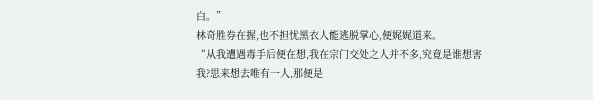白。”
林奇胜券在握,也不担忧黑衣人能逃脱掌心,便娓娓道来。
“从我遭遇毒手后便在想,我在宗门交处之人并不多,究竟是谁想害我?思来想去唯有一人,那便是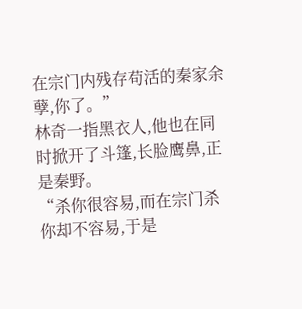在宗门内残存苟活的秦家余孽,你了。”
林奇一指黑衣人,他也在同时掀开了斗篷,长脸鹰鼻,正是秦野。
“杀你很容易,而在宗门杀你却不容易,于是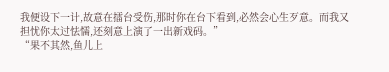我便设下一计,故意在擂台受伤,那时你在台下看到,必然会心生歹意。而我又担忧你太过怯懦,还刻意上演了一出新戏码。”
“果不其然,鱼儿上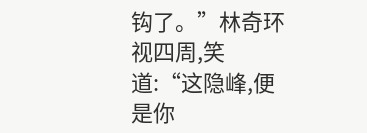钩了。”林奇环视四周,笑道:“这隐峰,便是你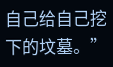自己给自己挖下的坟墓。”